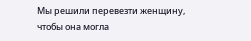Мы решили перевезти женщину, чтобы она могла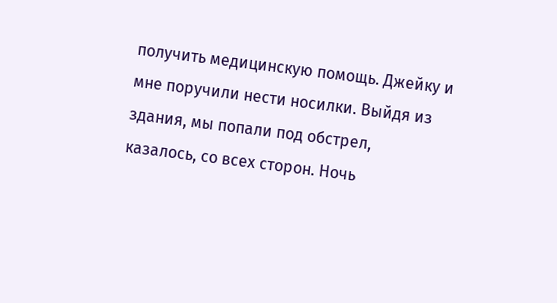получить медицинскую помощь. Джейку и мне поручили нести носилки. Выйдя из здания, мы попали под обстрел, казалось, со всех сторон. Ночь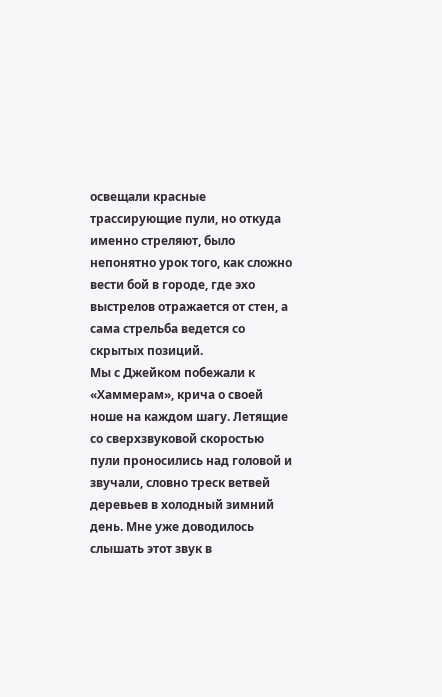освещали красные трассирующие пули, но откуда именно стреляют, было непонятно урок того, как сложно вести бой в городе, где эхо выстрелов отражается от стен, а сама стрельба ведется со скрытых позиций.
Мы с Джейком побежали к «Хаммерам», крича о своей ноше на каждом шагу. Летящие со сверхзвуковой скоростью пули проносились над головой и звучали, словно треск ветвей деревьев в холодный зимний день. Мне уже доводилось слышать этот звук в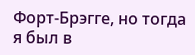Форт-Брэгге, но тогда я был в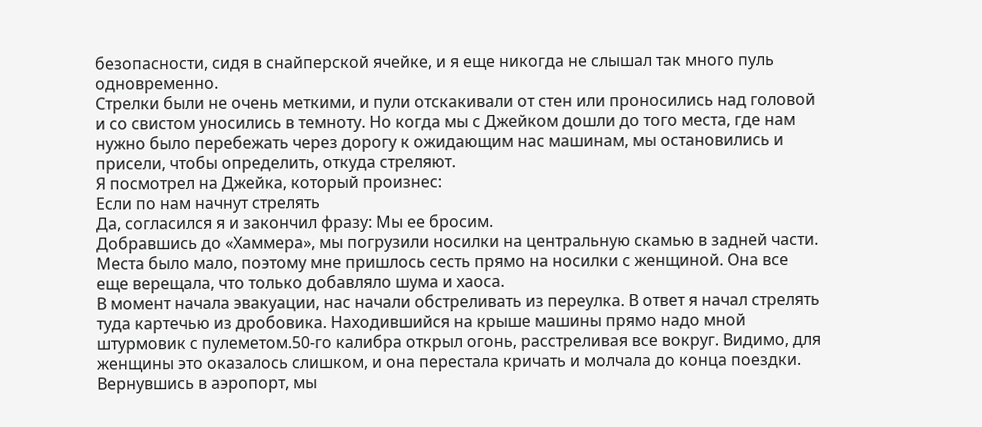безопасности, сидя в снайперской ячейке, и я еще никогда не слышал так много пуль одновременно.
Стрелки были не очень меткими, и пули отскакивали от стен или проносились над головой и со свистом уносились в темноту. Но когда мы с Джейком дошли до того места, где нам нужно было перебежать через дорогу к ожидающим нас машинам, мы остановились и присели, чтобы определить, откуда стреляют.
Я посмотрел на Джейка, который произнес:
Если по нам начнут стрелять
Да, согласился я и закончил фразу: Мы ее бросим.
Добравшись до «Хаммера», мы погрузили носилки на центральную скамью в задней части. Места было мало, поэтому мне пришлось сесть прямо на носилки с женщиной. Она все еще верещала, что только добавляло шума и хаоса.
В момент начала эвакуации, нас начали обстреливать из переулка. В ответ я начал стрелять туда картечью из дробовика. Находившийся на крыше машины прямо надо мной штурмовик с пулеметом.50-го калибра открыл огонь, расстреливая все вокруг. Видимо, для женщины это оказалось слишком, и она перестала кричать и молчала до конца поездки.
Вернувшись в аэропорт, мы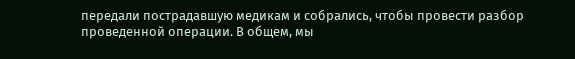передали пострадавшую медикам и собрались, чтобы провести разбор проведенной операции. В общем, мы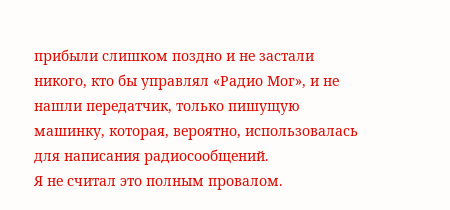прибыли слишком поздно и не застали никого, кто бы управлял «Радио Мог», и не нашли передатчик, только пишущую машинку, которая, вероятно, использовалась для написания радиосообщений.
Я не считал это полным провалом.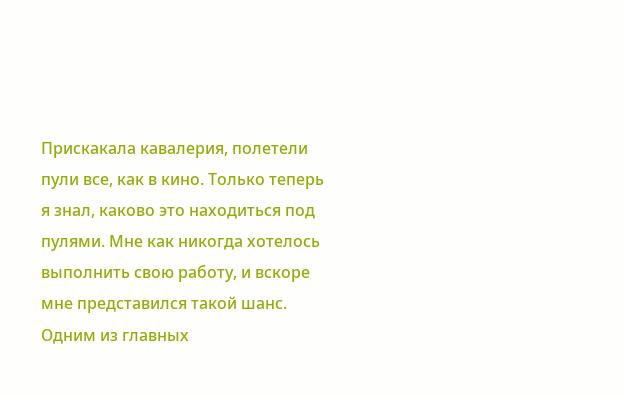Прискакала кавалерия, полетели пули все, как в кино. Только теперь я знал, каково это находиться под пулями. Мне как никогда хотелось выполнить свою работу, и вскоре мне представился такой шанс.
Одним из главных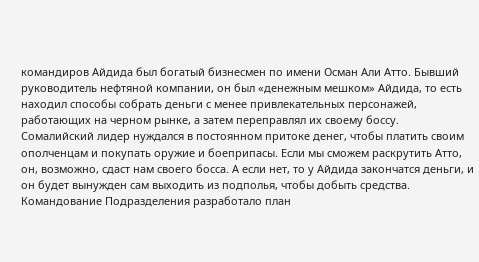командиров Айдида был богатый бизнесмен по имени Осман Али Атто. Бывший руководитель нефтяной компании, он был «денежным мешком» Айдида, то есть находил способы собрать деньги с менее привлекательных персонажей, работающих на черном рынке, а затем переправлял их своему боссу.
Сомалийский лидер нуждался в постоянном притоке денег, чтобы платить своим ополченцам и покупать оружие и боеприпасы. Если мы сможем раскрутить Атто, он, возможно, сдаст нам своего босса. А если нет, то у Айдида закончатся деньги, и он будет вынужден сам выходить из подполья, чтобы добыть средства.
Командование Подразделения разработало план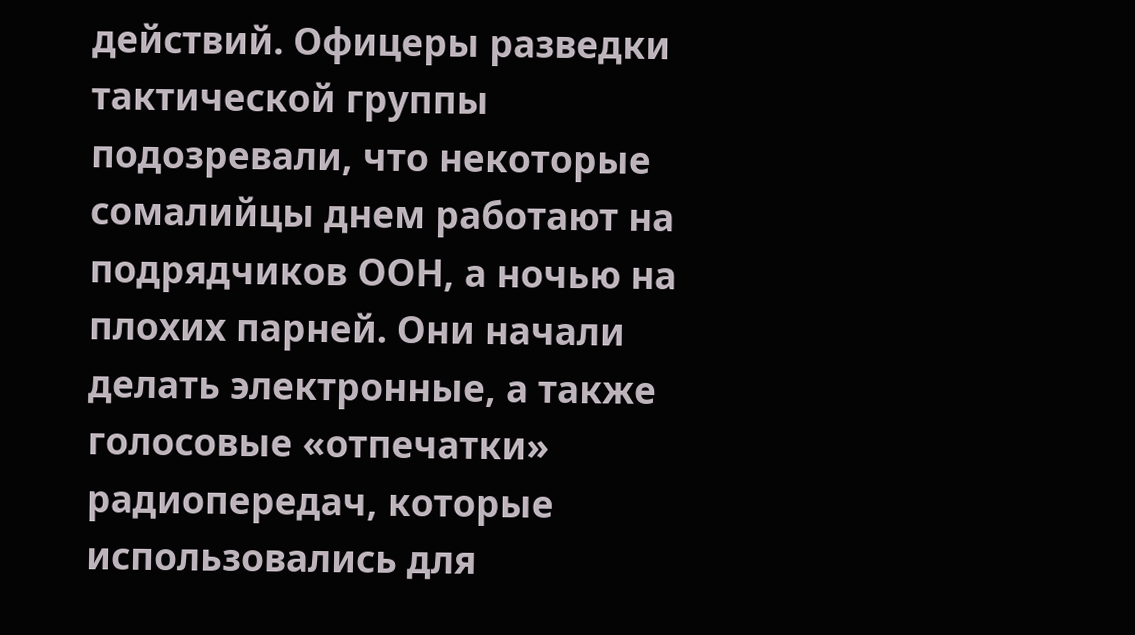действий. Офицеры разведки тактической группы подозревали, что некоторые сомалийцы днем работают на подрядчиков ООН, а ночью на плохих парней. Они начали делать электронные, а также голосовые «отпечатки» радиопередач, которые использовались для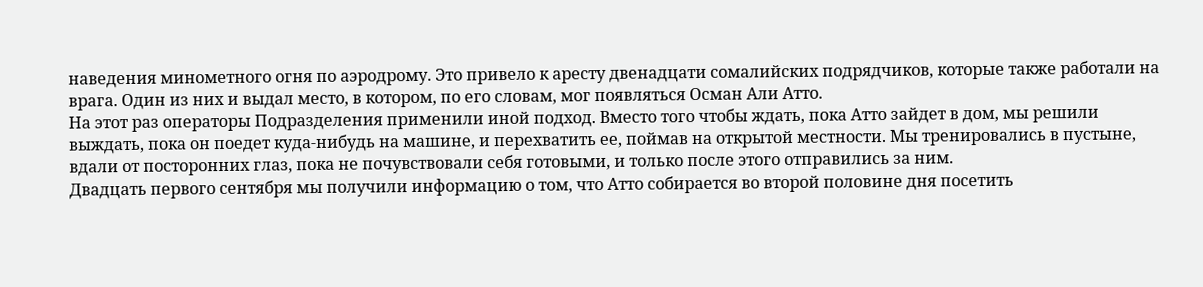наведения минометного огня по аэродрому. Это привело к аресту двенадцати сомалийских подрядчиков, которые также работали на врага. Один из них и выдал место, в котором, по его словам, мог появляться Осман Али Атто.
На этот раз операторы Подразделения применили иной подход. Вместо того чтобы ждать, пока Атто зайдет в дом, мы решили выждать, пока он поедет куда-нибудь на машине, и перехватить ее, поймав на открытой местности. Мы тренировались в пустыне, вдали от посторонних глаз, пока не почувствовали себя готовыми, и только после этого отправились за ним.
Двадцать первого сентября мы получили информацию о том, что Атто собирается во второй половине дня посетить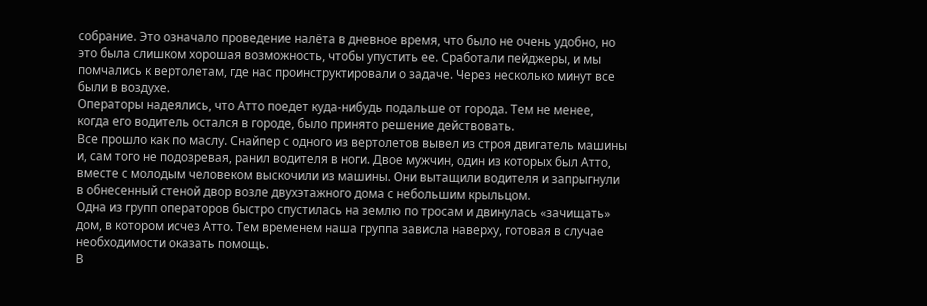собрание. Это означало проведение налёта в дневное время, что было не очень удобно, но это была слишком хорошая возможность, чтобы упустить ее. Сработали пейджеры, и мы помчались к вертолетам, где нас проинструктировали о задаче. Через несколько минут все были в воздухе.
Операторы надеялись, что Атто поедет куда-нибудь подальше от города. Тем не менее, когда его водитель остался в городе, было принято решение действовать.
Все прошло как по маслу. Снайпер с одного из вертолетов вывел из строя двигатель машины и, сам того не подозревая, ранил водителя в ноги. Двое мужчин, один из которых был Атто, вместе с молодым человеком выскочили из машины. Они вытащили водителя и запрыгнули в обнесенный стеной двор возле двухэтажного дома с небольшим крыльцом.
Одна из групп операторов быстро спустилась на землю по тросам и двинулась «зачищать» дом, в котором исчез Атто. Тем временем наша группа зависла наверху, готовая в случае необходимости оказать помощь.
В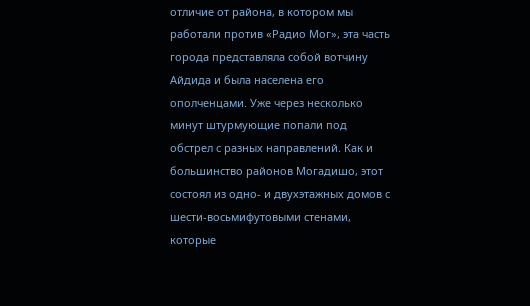отличие от района, в котором мы работали против «Радио Мог», эта часть города представляла собой вотчину Айдида и была населена его ополченцами. Уже через несколько минут штурмующие попали под обстрел с разных направлений. Как и большинство районов Могадишо, этот состоял из одно- и двухэтажных домов с шести-восьмифутовыми стенами, которые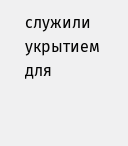служили укрытием для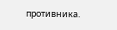противника.